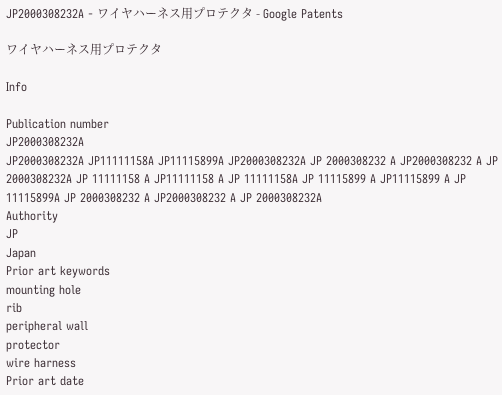JP2000308232A - ワイヤハーネス用プロテクタ - Google Patents

ワイヤハーネス用プロテクタ

Info

Publication number
JP2000308232A
JP2000308232A JP11111158A JP11115899A JP2000308232A JP 2000308232 A JP2000308232 A JP 2000308232A JP 11111158 A JP11111158 A JP 11111158A JP 11115899 A JP11115899 A JP 11115899A JP 2000308232 A JP2000308232 A JP 2000308232A
Authority
JP
Japan
Prior art keywords
mounting hole
rib
peripheral wall
protector
wire harness
Prior art date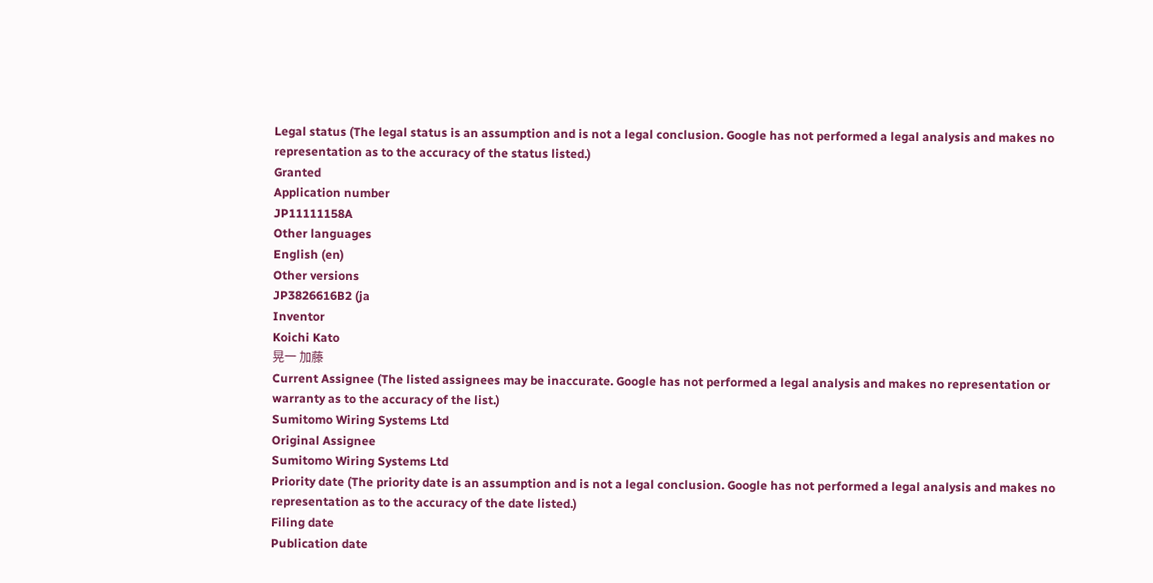Legal status (The legal status is an assumption and is not a legal conclusion. Google has not performed a legal analysis and makes no representation as to the accuracy of the status listed.)
Granted
Application number
JP11111158A
Other languages
English (en)
Other versions
JP3826616B2 (ja
Inventor
Koichi Kato
晃一 加藤
Current Assignee (The listed assignees may be inaccurate. Google has not performed a legal analysis and makes no representation or warranty as to the accuracy of the list.)
Sumitomo Wiring Systems Ltd
Original Assignee
Sumitomo Wiring Systems Ltd
Priority date (The priority date is an assumption and is not a legal conclusion. Google has not performed a legal analysis and makes no representation as to the accuracy of the date listed.)
Filing date
Publication date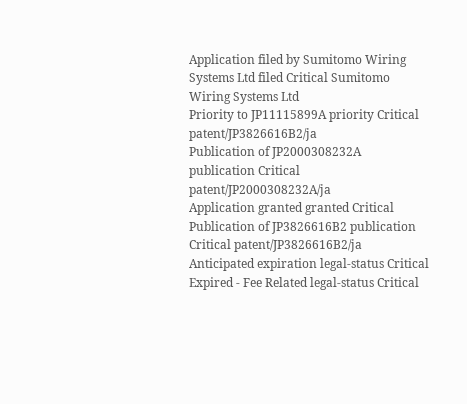Application filed by Sumitomo Wiring Systems Ltd filed Critical Sumitomo Wiring Systems Ltd
Priority to JP11115899A priority Critical patent/JP3826616B2/ja
Publication of JP2000308232A publication Critical patent/JP2000308232A/ja
Application granted granted Critical
Publication of JP3826616B2 publication Critical patent/JP3826616B2/ja
Anticipated expiration legal-status Critical
Expired - Fee Related legal-status Critical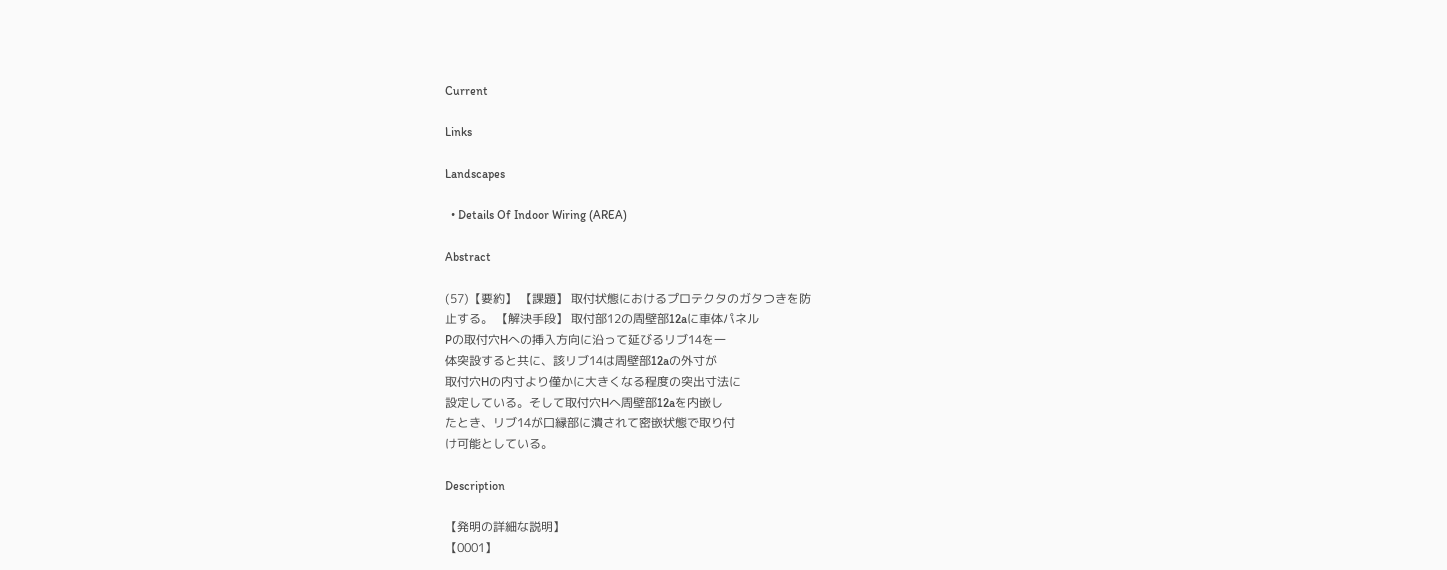Current

Links

Landscapes

  • Details Of Indoor Wiring (AREA)

Abstract

(57)【要約】 【課題】 取付状態におけるプロテクタのガタつきを防
止する。 【解決手段】 取付部12の周壁部12aに車体パネル
Pの取付穴Hへの挿入方向に沿って延びるリブ14を一
体突設すると共に、該リブ14は周壁部12aの外寸が
取付穴Hの内寸より僅かに大きくなる程度の突出寸法に
設定している。そして取付穴Hへ周壁部12aを内嵌し
たとき、リブ14が口縁部に潰されて密嵌状態で取り付
け可能としている。

Description

【発明の詳細な説明】
【0001】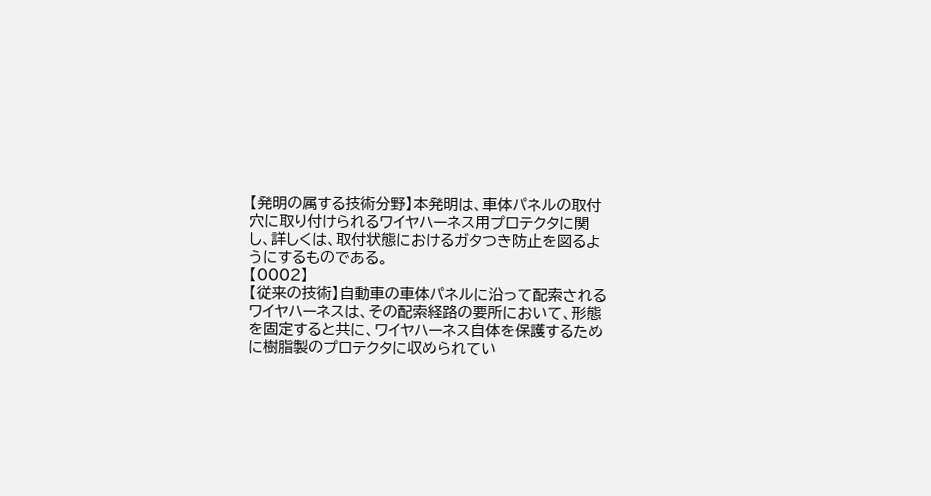【発明の属する技術分野】本発明は、車体パネルの取付
穴に取り付けられるワイヤハーネス用プロテクタに関
し、詳しくは、取付状態におけるガタつき防止を図るよ
うにするものである。
【0002】
【従来の技術】自動車の車体パネルに沿って配索される
ワイヤハーネスは、その配索経路の要所において、形態
を固定すると共に、ワイヤハーネス自体を保護するため
に樹脂製のプロテクタに収められてい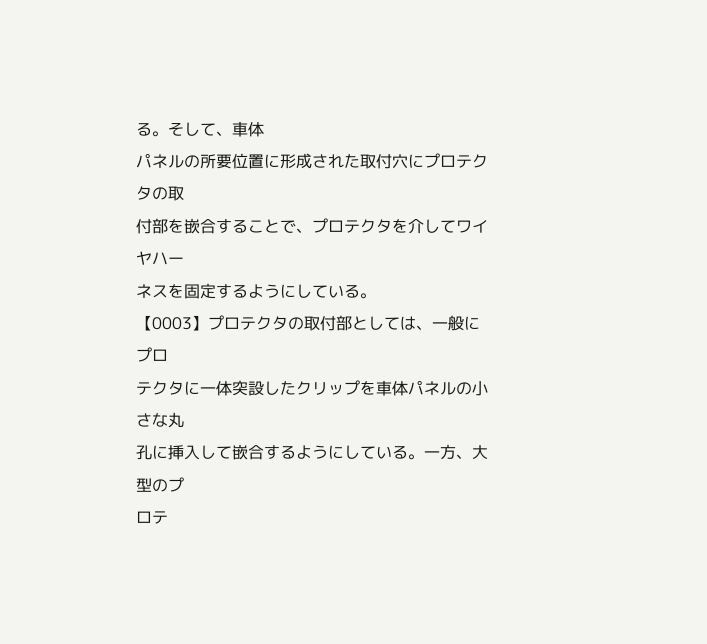る。そして、車体
パネルの所要位置に形成された取付穴にプロテクタの取
付部を嵌合することで、プロテクタを介してワイヤハー
ネスを固定するようにしている。
【0003】プロテクタの取付部としては、一般にプロ
テクタに一体突設したクリップを車体パネルの小さな丸
孔に挿入して嵌合するようにしている。一方、大型のプ
ロテ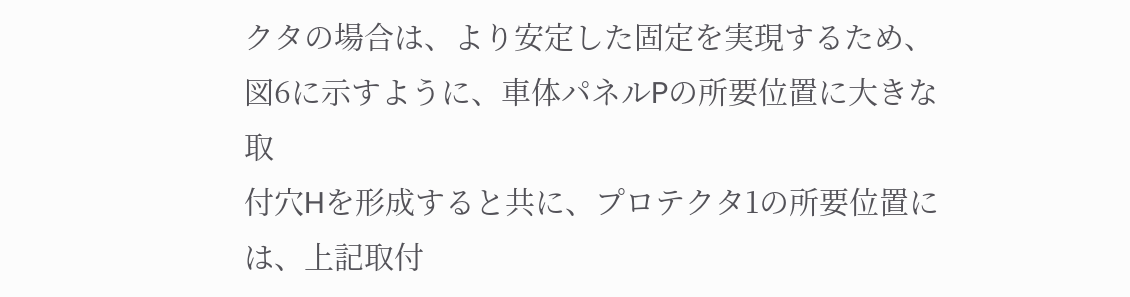クタの場合は、より安定した固定を実現するため、
図6に示すように、車体パネルPの所要位置に大きな取
付穴Hを形成すると共に、プロテクタ1の所要位置に
は、上記取付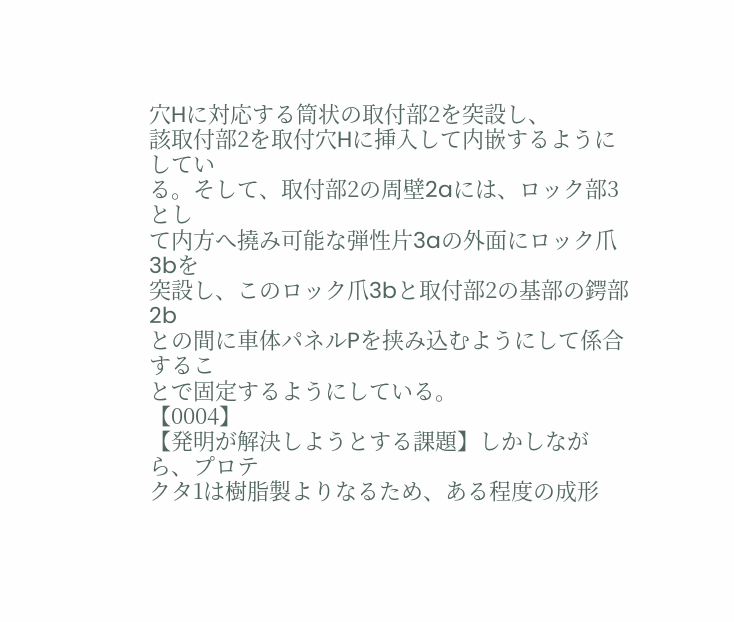穴Hに対応する筒状の取付部2を突設し、
該取付部2を取付穴Hに挿入して内嵌するようにしてい
る。そして、取付部2の周壁2aには、ロック部3とし
て内方へ撓み可能な弾性片3aの外面にロック爪3bを
突設し、このロック爪3bと取付部2の基部の鍔部2b
との間に車体パネルPを挟み込むようにして係合するこ
とで固定するようにしている。
【0004】
【発明が解決しようとする課題】しかしながら、プロテ
クタ1は樹脂製よりなるため、ある程度の成形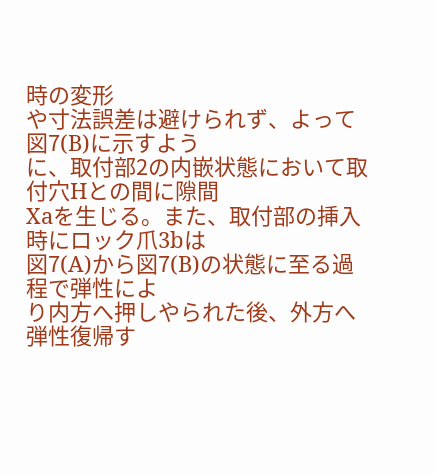時の変形
や寸法誤差は避けられず、よって図7(B)に示すよう
に、取付部2の内嵌状態において取付穴Hとの間に隙間
Xaを生じる。また、取付部の挿入時にロック爪3bは
図7(A)から図7(B)の状態に至る過程で弾性によ
り内方へ押しやられた後、外方へ弾性復帰す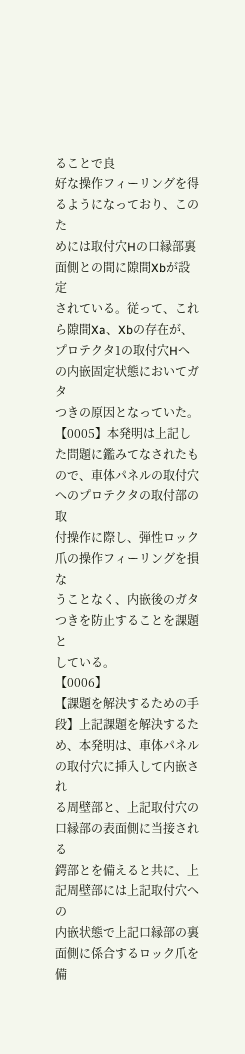ることで良
好な操作フィーリングを得るようになっており、このた
めには取付穴Hの口縁部裏面側との間に隙間Xbが設定
されている。従って、これら隙間Xa、Xbの存在が、
プロテクタ1の取付穴Hへの内嵌固定状態においてガタ
つきの原因となっていた。
【0005】本発明は上記した問題に鑑みてなされたも
ので、車体パネルの取付穴へのプロテクタの取付部の取
付操作に際し、弾性ロック爪の操作フィーリングを損な
うことなく、内嵌後のガタつきを防止することを課題と
している。
【0006】
【課題を解決するための手段】上記課題を解決するた
め、本発明は、車体パネルの取付穴に挿入して内嵌され
る周壁部と、上記取付穴の口縁部の表面側に当接される
鍔部とを備えると共に、上記周壁部には上記取付穴への
内嵌状態で上記口縁部の裏面側に係合するロック爪を備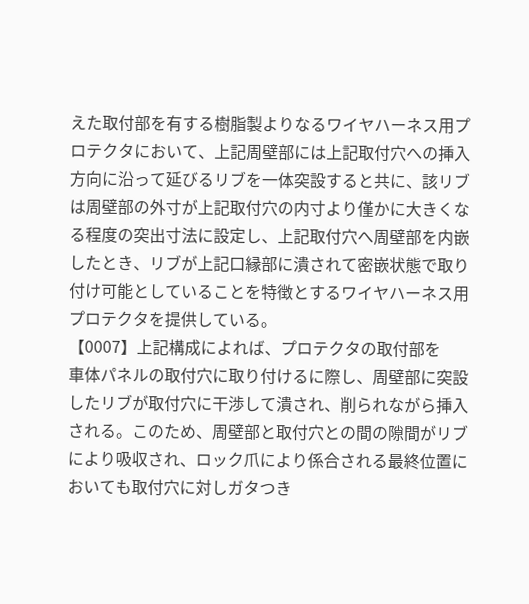えた取付部を有する樹脂製よりなるワイヤハーネス用プ
ロテクタにおいて、上記周壁部には上記取付穴への挿入
方向に沿って延びるリブを一体突設すると共に、該リブ
は周壁部の外寸が上記取付穴の内寸より僅かに大きくな
る程度の突出寸法に設定し、上記取付穴へ周壁部を内嵌
したとき、リブが上記口縁部に潰されて密嵌状態で取り
付け可能としていることを特徴とするワイヤハーネス用
プロテクタを提供している。
【0007】上記構成によれば、プロテクタの取付部を
車体パネルの取付穴に取り付けるに際し、周壁部に突設
したリブが取付穴に干渉して潰され、削られながら挿入
される。このため、周壁部と取付穴との間の隙間がリブ
により吸収され、ロック爪により係合される最終位置に
おいても取付穴に対しガタつき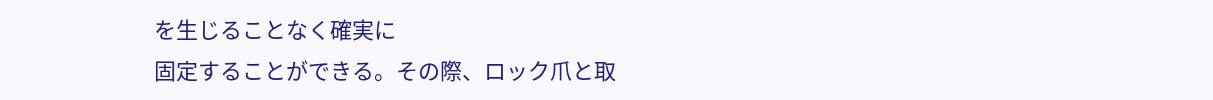を生じることなく確実に
固定することができる。その際、ロック爪と取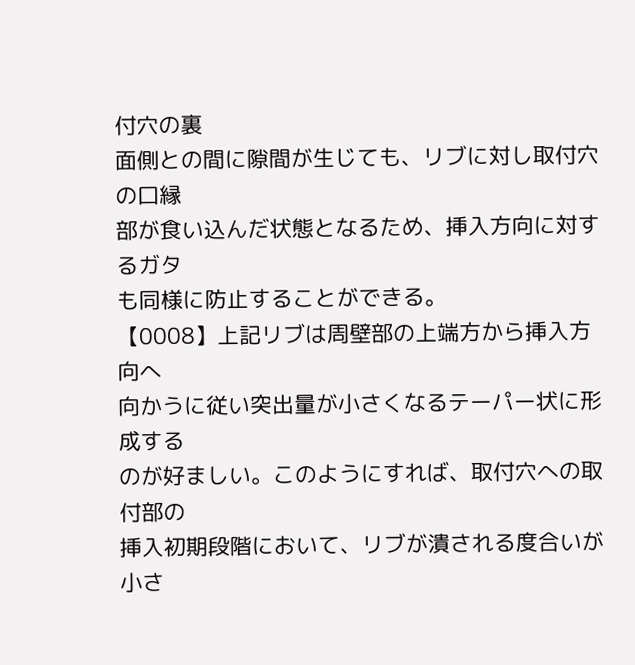付穴の裏
面側との間に隙間が生じても、リブに対し取付穴の口縁
部が食い込んだ状態となるため、挿入方向に対するガタ
も同様に防止することができる。
【0008】上記リブは周壁部の上端方から挿入方向へ
向かうに従い突出量が小さくなるテーパー状に形成する
のが好ましい。このようにすれば、取付穴への取付部の
挿入初期段階において、リブが潰される度合いが小さ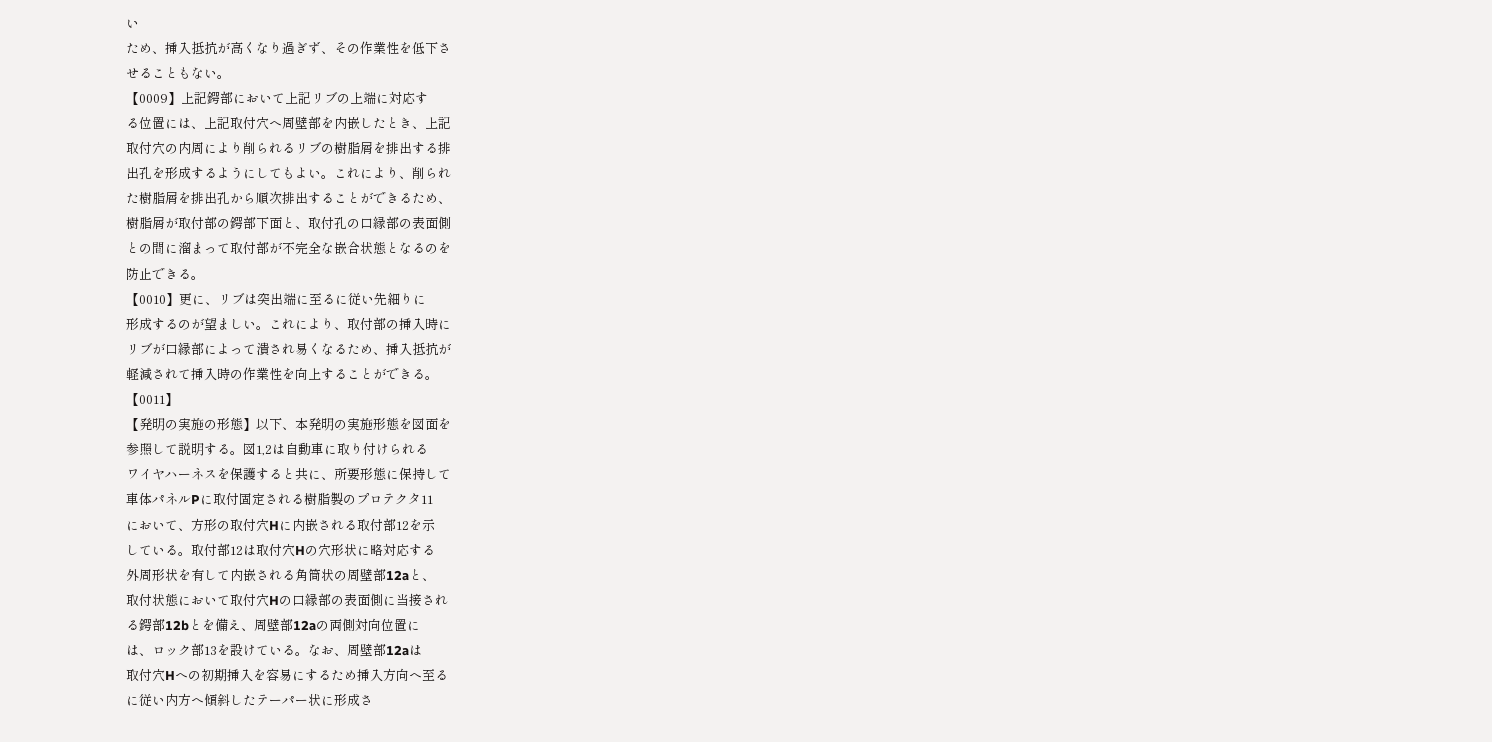い
ため、挿入抵抗が高くなり過ぎず、その作業性を低下さ
せることもない。
【0009】上記鍔部において上記リブの上端に対応す
る位置には、上記取付穴へ周壁部を内嵌したとき、上記
取付穴の内周により削られるリブの樹脂屑を排出する排
出孔を形成するようにしてもよい。これにより、削られ
た樹脂屑を排出孔から順次排出することができるため、
樹脂屑が取付部の鍔部下面と、取付孔の口縁部の表面側
との間に溜まって取付部が不完全な嵌合状態となるのを
防止できる。
【0010】更に、リブは突出端に至るに従い先細りに
形成するのが望ましい。これにより、取付部の挿入時に
リブが口縁部によって潰され易くなるため、挿入抵抗が
軽減されて挿入時の作業性を向上することができる。
【0011】
【発明の実施の形態】以下、本発明の実施形態を図面を
参照して説明する。図1,2は自動車に取り付けられる
ワイヤハーネスを保護すると共に、所要形態に保持して
車体パネルPに取付固定される樹脂製のプロテクタ11
において、方形の取付穴Hに内嵌される取付部12を示
している。取付部12は取付穴Hの穴形状に略対応する
外周形状を有して内嵌される角筒状の周壁部12aと、
取付状態において取付穴Hの口縁部の表面側に当接され
る鍔部12bとを備え、周壁部12aの両側対向位置に
は、ロック部13を設けている。なお、周壁部12aは
取付穴Hへの初期挿入を容易にするため挿入方向へ至る
に従い内方へ傾斜したテーパー状に形成さ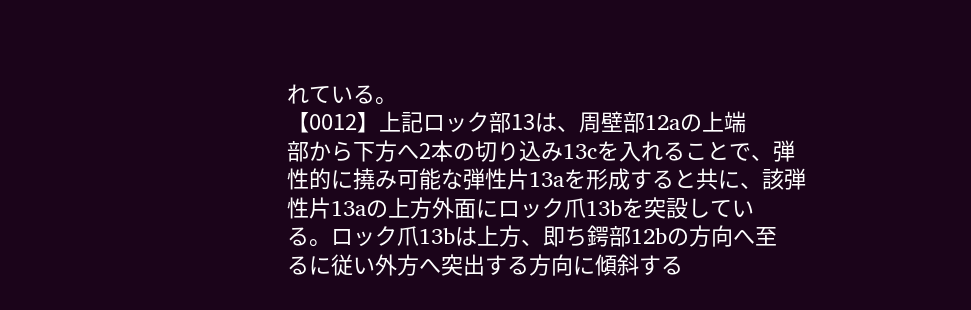れている。
【0012】上記ロック部13は、周壁部12aの上端
部から下方へ2本の切り込み13cを入れることで、弾
性的に撓み可能な弾性片13aを形成すると共に、該弾
性片13aの上方外面にロック爪13bを突設してい
る。ロック爪13bは上方、即ち鍔部12bの方向へ至
るに従い外方へ突出する方向に傾斜する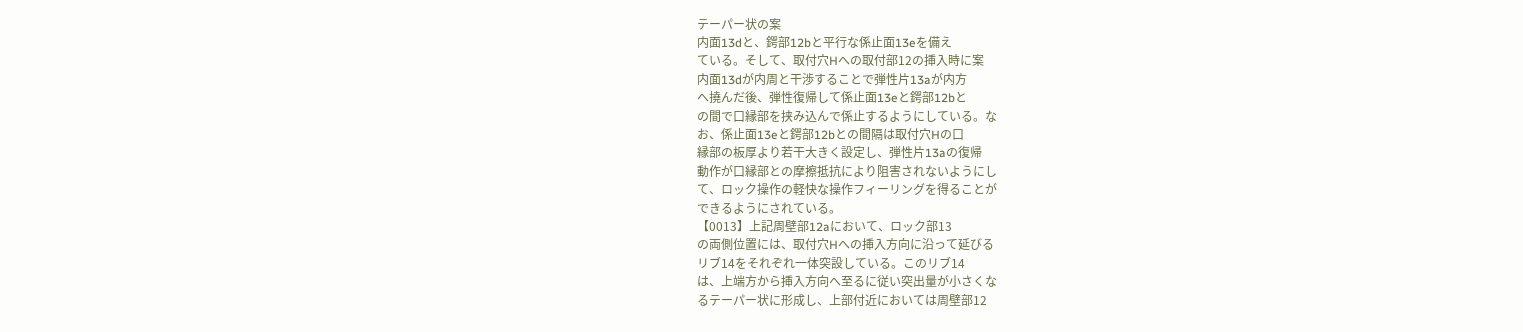テーパー状の案
内面13dと、鍔部12bと平行な係止面13eを備え
ている。そして、取付穴Hへの取付部12の挿入時に案
内面13dが内周と干渉することで弾性片13aが内方
へ撓んだ後、弾性復帰して係止面13eと鍔部12bと
の間で口縁部を挟み込んで係止するようにしている。な
お、係止面13eと鍔部12bとの間隔は取付穴Hの口
縁部の板厚より若干大きく設定し、弾性片13aの復帰
動作が口縁部との摩擦抵抗により阻害されないようにし
て、ロック操作の軽快な操作フィーリングを得ることが
できるようにされている。
【0013】上記周壁部12aにおいて、ロック部13
の両側位置には、取付穴Hへの挿入方向に沿って延びる
リブ14をそれぞれ一体突設している。このリブ14
は、上端方から挿入方向へ至るに従い突出量が小さくな
るテーパー状に形成し、上部付近においては周壁部12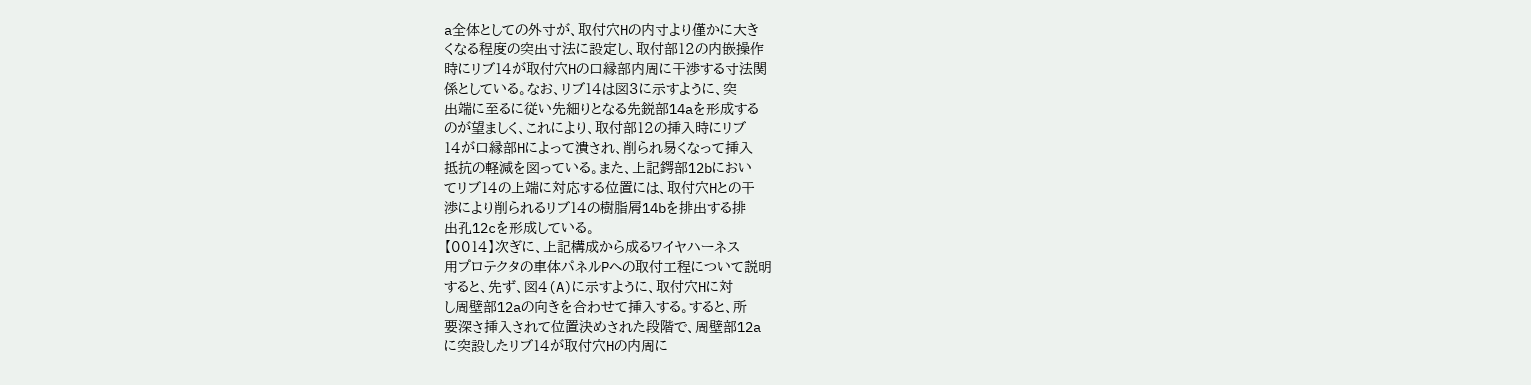a全体としての外寸が、取付穴Hの内寸より僅かに大き
くなる程度の突出寸法に設定し、取付部12の内嵌操作
時にリブ14が取付穴Hの口縁部内周に干渉する寸法関
係としている。なお、リブ14は図3に示すように、突
出端に至るに従い先細りとなる先鋭部14aを形成する
のが望ましく、これにより、取付部12の挿入時にリブ
14が口縁部Hによって潰され、削られ易くなって挿入
抵抗の軽減を図っている。また、上記鍔部12bにおい
てリブ14の上端に対応する位置には、取付穴Hとの干
渉により削られるリブ14の樹脂屑14bを排出する排
出孔12cを形成している。
【0014】次ぎに、上記構成から成るワイヤハーネス
用プロテクタの車体パネルPへの取付工程について説明
すると、先ず、図4(A)に示すように、取付穴Hに対
し周壁部12aの向きを合わせて挿入する。すると、所
要深さ挿入されて位置決めされた段階で、周壁部12a
に突設したリブ14が取付穴Hの内周に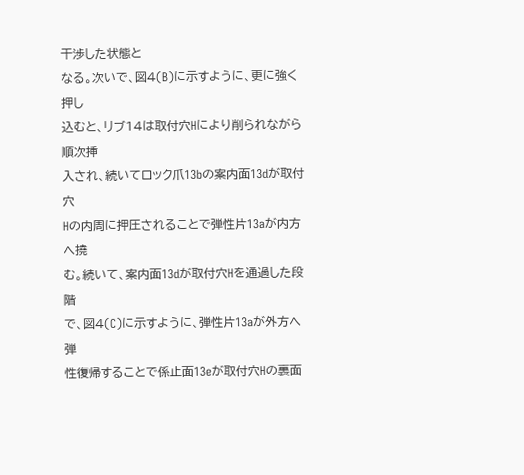干渉した状態と
なる。次いで、図4(B)に示すように、更に強く押し
込むと、リブ14は取付穴Hにより削られながら順次挿
入され、続いてロック爪13bの案内面13dが取付穴
Hの内周に押圧されることで弾性片13aが内方へ撓
む。続いて、案内面13dが取付穴Hを通過した段階
で、図4(C)に示すように、弾性片13aが外方へ弾
性復帰することで係止面13eが取付穴Hの裏面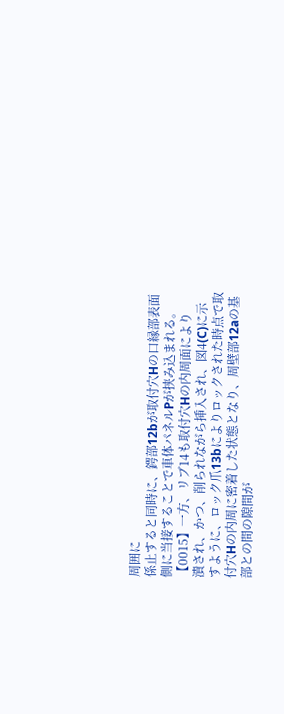周囲に
係止すると同時に、鍔部12bが取付穴Hの口縁部表面
側に当接することで車体パネルPが挟み込まれる。
【0015】一方、リブ14も取付穴Hの内周面により
潰され、かつ、削られながら挿入され、図4(C)に示
すように、ロック爪13bによりロックされた時点で取
付穴Hの内周に密着した状態となり、周壁部12aの基
部との間の隙間が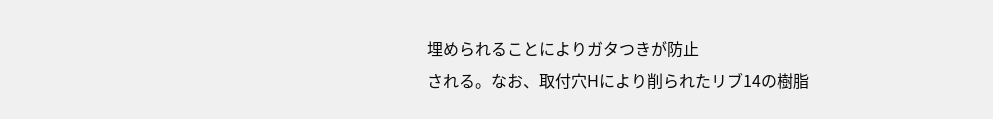埋められることによりガタつきが防止
される。なお、取付穴Hにより削られたリブ14の樹脂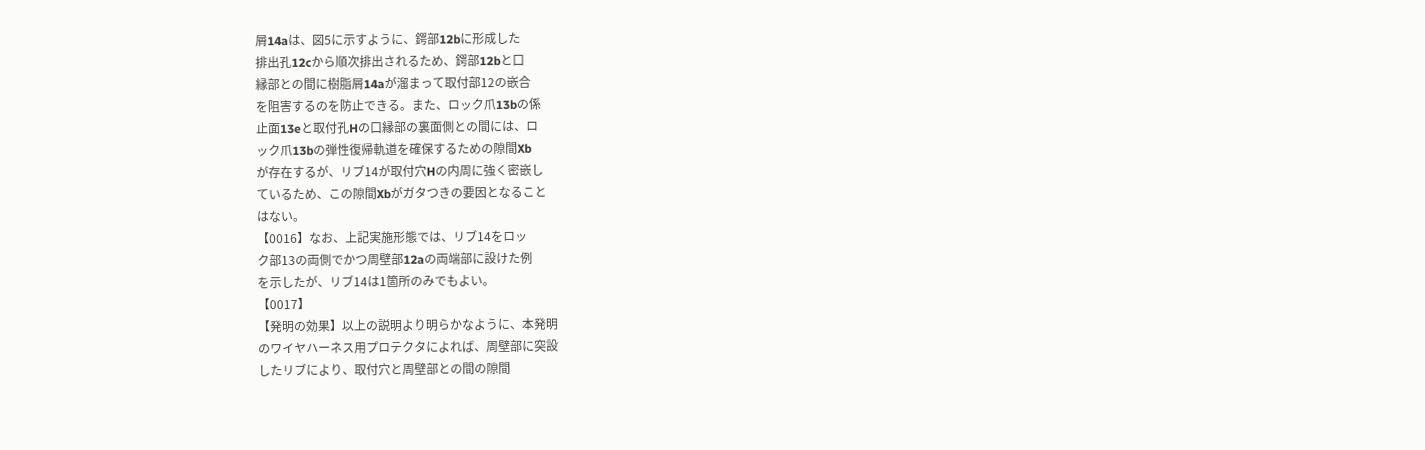屑14aは、図5に示すように、鍔部12bに形成した
排出孔12cから順次排出されるため、鍔部12bと口
縁部との間に樹脂屑14aが溜まって取付部12の嵌合
を阻害するのを防止できる。また、ロック爪13bの係
止面13eと取付孔Hの口縁部の裏面側との間には、ロ
ック爪13bの弾性復帰軌道を確保するための隙間Xb
が存在するが、リブ14が取付穴Hの内周に強く密嵌し
ているため、この隙間Xbがガタつきの要因となること
はない。
【0016】なお、上記実施形態では、リブ14をロッ
ク部13の両側でかつ周壁部12aの両端部に設けた例
を示したが、リブ14は1箇所のみでもよい。
【0017】
【発明の効果】以上の説明より明らかなように、本発明
のワイヤハーネス用プロテクタによれば、周壁部に突設
したリブにより、取付穴と周壁部との間の隙間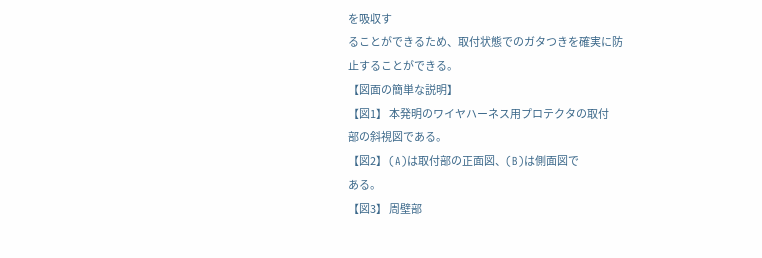を吸収す
ることができるため、取付状態でのガタつきを確実に防
止することができる。
【図面の簡単な説明】
【図1】 本発明のワイヤハーネス用プロテクタの取付
部の斜視図である。
【図2】 (A)は取付部の正面図、(B)は側面図で
ある。
【図3】 周壁部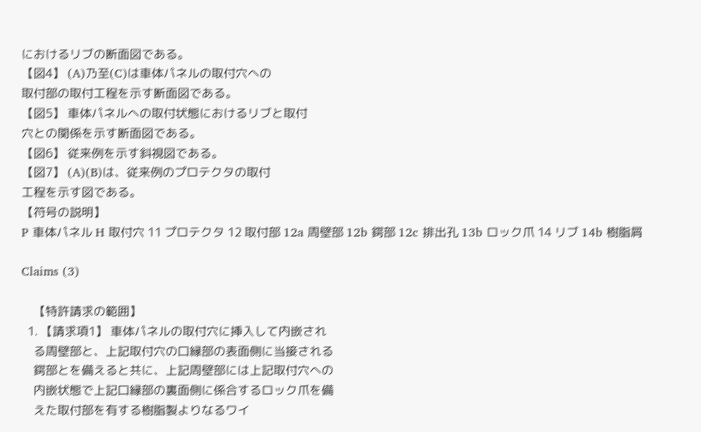におけるリブの断面図である。
【図4】 (A)乃至(C)は車体パネルの取付穴への
取付部の取付工程を示す断面図である。
【図5】 車体パネルへの取付状態におけるリブと取付
穴との関係を示す断面図である。
【図6】 従来例を示す斜視図である。
【図7】 (A)(B)は、従来例のプロテクタの取付
工程を示す図である。
【符号の説明】
P 車体パネル H 取付穴 11 プロテクタ 12 取付部 12a 周壁部 12b 鍔部 12c 排出孔 13b ロック爪 14 リブ 14b 樹脂屑

Claims (3)

    【特許請求の範囲】
  1. 【請求項1】 車体パネルの取付穴に挿入して内嵌され
    る周壁部と、上記取付穴の口縁部の表面側に当接される
    鍔部とを備えると共に、上記周壁部には上記取付穴への
    内嵌状態で上記口縁部の裏面側に係合するロック爪を備
    えた取付部を有する樹脂製よりなるワイ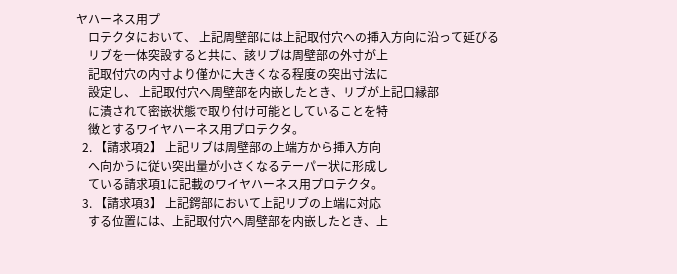ヤハーネス用プ
    ロテクタにおいて、 上記周壁部には上記取付穴への挿入方向に沿って延びる
    リブを一体突設すると共に、該リブは周壁部の外寸が上
    記取付穴の内寸より僅かに大きくなる程度の突出寸法に
    設定し、 上記取付穴へ周壁部を内嵌したとき、リブが上記口縁部
    に潰されて密嵌状態で取り付け可能としていることを特
    徴とするワイヤハーネス用プロテクタ。
  2. 【請求項2】 上記リブは周壁部の上端方から挿入方向
    へ向かうに従い突出量が小さくなるテーパー状に形成し
    ている請求項1に記載のワイヤハーネス用プロテクタ。
  3. 【請求項3】 上記鍔部において上記リブの上端に対応
    する位置には、上記取付穴へ周壁部を内嵌したとき、上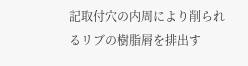記取付穴の内周により削られるリブの樹脂屑を排出す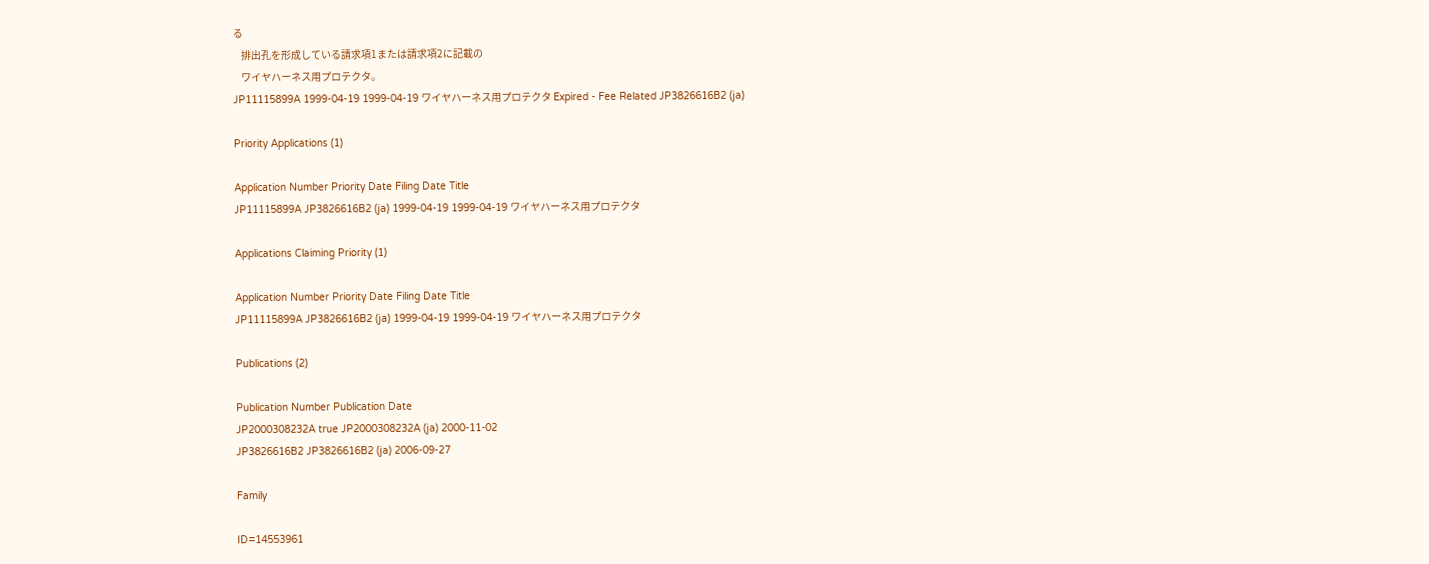る
    排出孔を形成している請求項1または請求項2に記載の
    ワイヤハーネス用プロテクタ。
JP11115899A 1999-04-19 1999-04-19 ワイヤハーネス用プロテクタ Expired - Fee Related JP3826616B2 (ja)

Priority Applications (1)

Application Number Priority Date Filing Date Title
JP11115899A JP3826616B2 (ja) 1999-04-19 1999-04-19 ワイヤハーネス用プロテクタ

Applications Claiming Priority (1)

Application Number Priority Date Filing Date Title
JP11115899A JP3826616B2 (ja) 1999-04-19 1999-04-19 ワイヤハーネス用プロテクタ

Publications (2)

Publication Number Publication Date
JP2000308232A true JP2000308232A (ja) 2000-11-02
JP3826616B2 JP3826616B2 (ja) 2006-09-27

Family

ID=14553961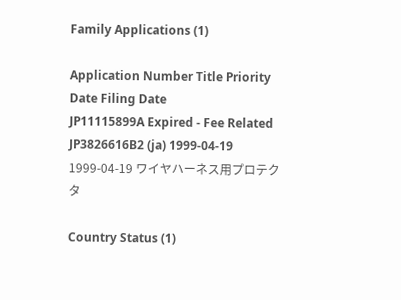Family Applications (1)

Application Number Title Priority Date Filing Date
JP11115899A Expired - Fee Related JP3826616B2 (ja) 1999-04-19 1999-04-19 ワイヤハーネス用プロテクタ

Country Status (1)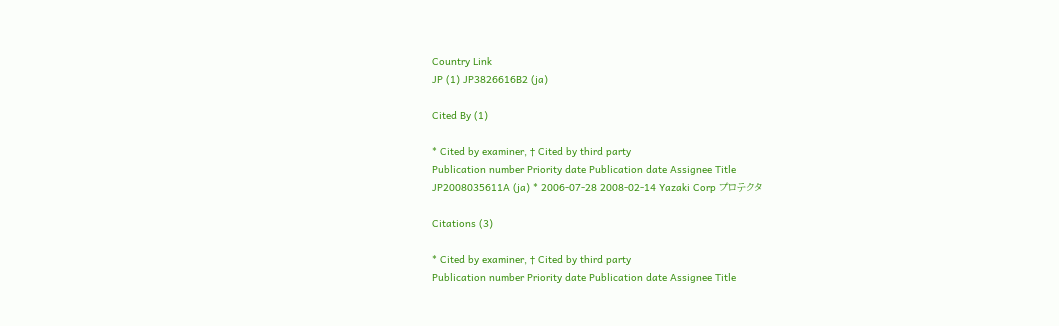Country Link
JP (1) JP3826616B2 (ja)

Cited By (1)

* Cited by examiner, † Cited by third party
Publication number Priority date Publication date Assignee Title
JP2008035611A (ja) * 2006-07-28 2008-02-14 Yazaki Corp プロテクタ

Citations (3)

* Cited by examiner, † Cited by third party
Publication number Priority date Publication date Assignee Title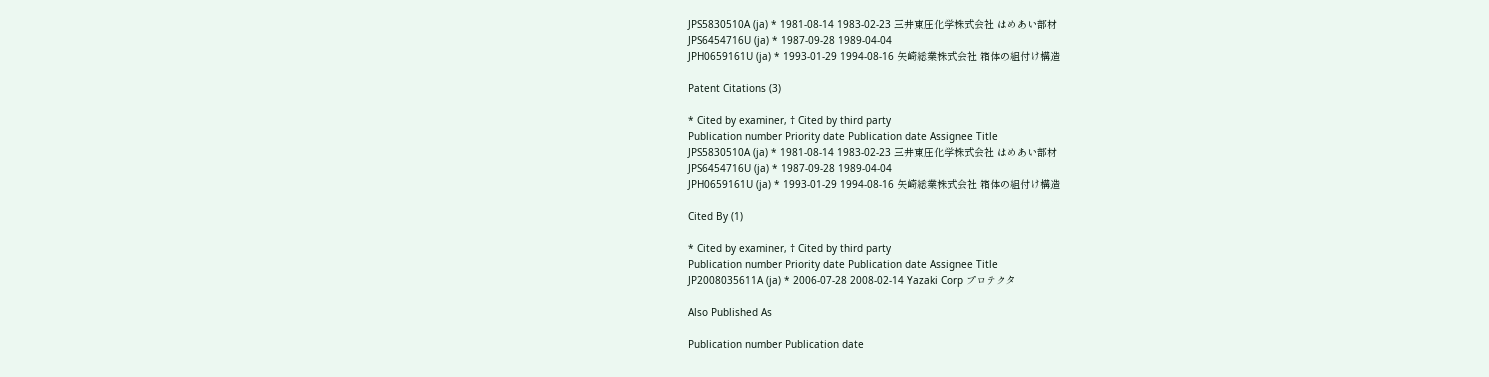JPS5830510A (ja) * 1981-08-14 1983-02-23 三井東圧化学株式会社 はめあい部材
JPS6454716U (ja) * 1987-09-28 1989-04-04
JPH0659161U (ja) * 1993-01-29 1994-08-16 矢崎総業株式会社 箱体の組付け構造

Patent Citations (3)

* Cited by examiner, † Cited by third party
Publication number Priority date Publication date Assignee Title
JPS5830510A (ja) * 1981-08-14 1983-02-23 三井東圧化学株式会社 はめあい部材
JPS6454716U (ja) * 1987-09-28 1989-04-04
JPH0659161U (ja) * 1993-01-29 1994-08-16 矢崎総業株式会社 箱体の組付け構造

Cited By (1)

* Cited by examiner, † Cited by third party
Publication number Priority date Publication date Assignee Title
JP2008035611A (ja) * 2006-07-28 2008-02-14 Yazaki Corp プロテクタ

Also Published As

Publication number Publication date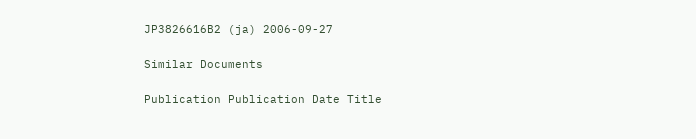JP3826616B2 (ja) 2006-09-27

Similar Documents

Publication Publication Date Title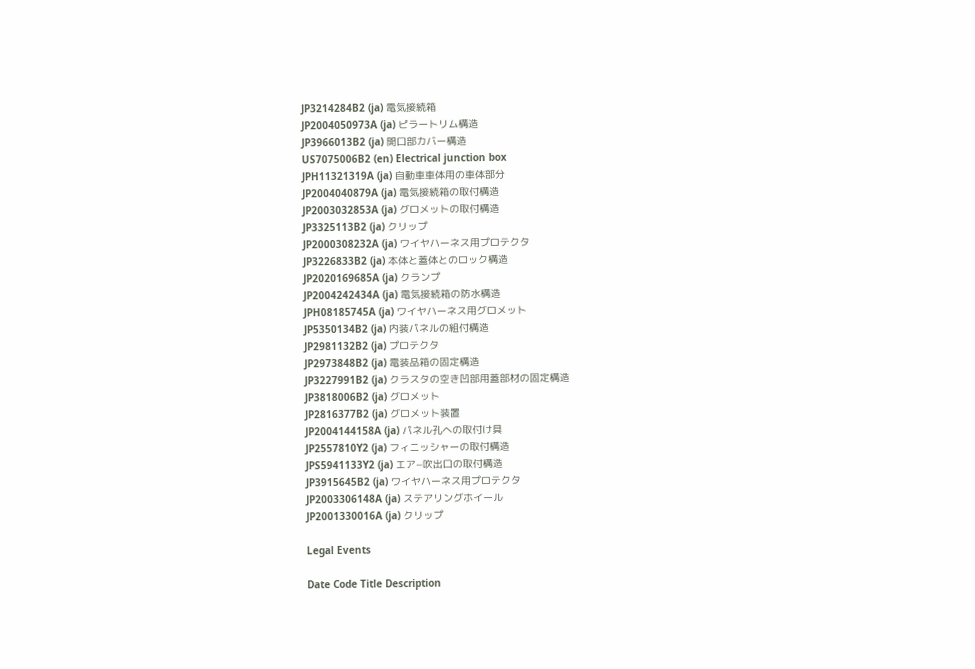JP3214284B2 (ja) 電気接続箱
JP2004050973A (ja) ピラートリム構造
JP3966013B2 (ja) 開口部カバー構造
US7075006B2 (en) Electrical junction box
JPH11321319A (ja) 自動車車体用の車体部分
JP2004040879A (ja) 電気接続箱の取付構造
JP2003032853A (ja) グロメットの取付構造
JP3325113B2 (ja) クリップ
JP2000308232A (ja) ワイヤハーネス用プロテクタ
JP3226833B2 (ja) 本体と蓋体とのロック構造
JP2020169685A (ja) クランプ
JP2004242434A (ja) 電気接続箱の防水構造
JPH08185745A (ja) ワイヤハーネス用グロメット
JP5350134B2 (ja) 内装パネルの組付構造
JP2981132B2 (ja) プロテクタ
JP2973848B2 (ja) 電装品箱の固定構造
JP3227991B2 (ja) クラスタの空き凹部用蓋部材の固定構造
JP3818006B2 (ja) グロメット
JP2816377B2 (ja) グロメット装置
JP2004144158A (ja) パネル孔への取付け具
JP2557810Y2 (ja) フィニッシャーの取付構造
JPS5941133Y2 (ja) エア−吹出口の取付構造
JP3915645B2 (ja) ワイヤハーネス用プロテクタ
JP2003306148A (ja) ステアリングホイール
JP2001330016A (ja) クリップ

Legal Events

Date Code Title Description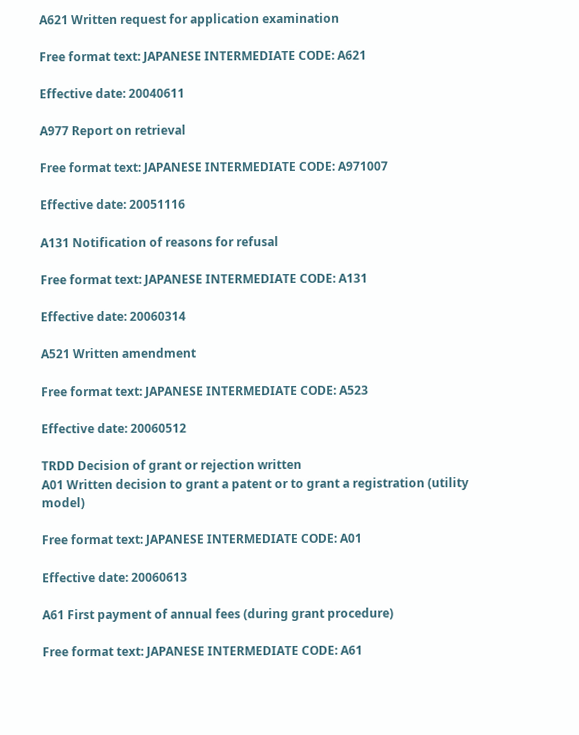A621 Written request for application examination

Free format text: JAPANESE INTERMEDIATE CODE: A621

Effective date: 20040611

A977 Report on retrieval

Free format text: JAPANESE INTERMEDIATE CODE: A971007

Effective date: 20051116

A131 Notification of reasons for refusal

Free format text: JAPANESE INTERMEDIATE CODE: A131

Effective date: 20060314

A521 Written amendment

Free format text: JAPANESE INTERMEDIATE CODE: A523

Effective date: 20060512

TRDD Decision of grant or rejection written
A01 Written decision to grant a patent or to grant a registration (utility model)

Free format text: JAPANESE INTERMEDIATE CODE: A01

Effective date: 20060613

A61 First payment of annual fees (during grant procedure)

Free format text: JAPANESE INTERMEDIATE CODE: A61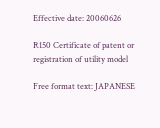Effective date: 20060626

R150 Certificate of patent or registration of utility model

Free format text: JAPANESE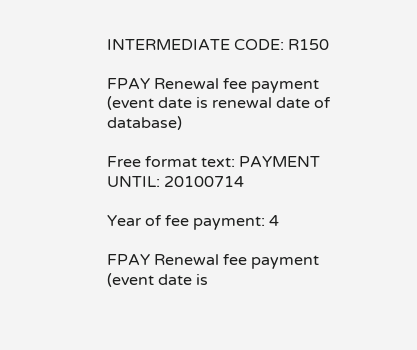INTERMEDIATE CODE: R150

FPAY Renewal fee payment (event date is renewal date of database)

Free format text: PAYMENT UNTIL: 20100714

Year of fee payment: 4

FPAY Renewal fee payment (event date is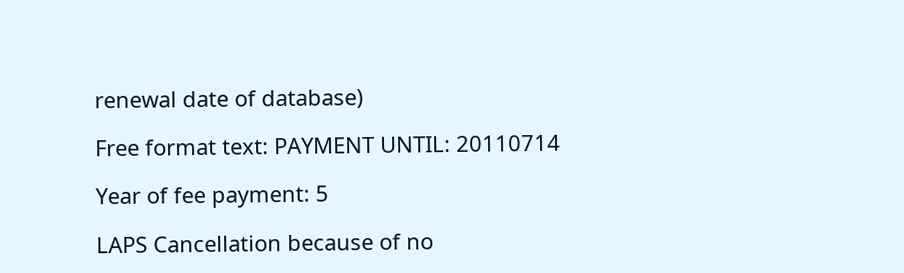renewal date of database)

Free format text: PAYMENT UNTIL: 20110714

Year of fee payment: 5

LAPS Cancellation because of no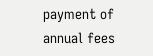payment of annual fees